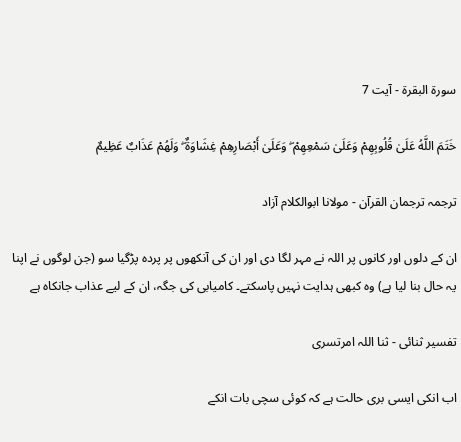سورة البقرة - آیت 7

خَتَمَ اللَّهُ عَلَىٰ قُلُوبِهِمْ وَعَلَىٰ سَمْعِهِمْ ۖ وَعَلَىٰ أَبْصَارِهِمْ غِشَاوَةٌ ۖ وَلَهُمْ عَذَابٌ عَظِيمٌ

ترجمہ ترجمان القرآن - مولانا ابوالکلام آزاد

ان کے دلوں اور کانوں پر اللہ نے مہر لگا دی اور ان کی آنکھوں پر پردہ پڑگیا سو (جن لوگوں نے اپنا یہ حال بنا لیا ہے) وہ کبھی ہدایت نہیں پاسکتے۔ کامیابی کی جگہ، ان کے لیے عذاب جانکاہ ہے

تفسیر ثنائی - ثنا اللہ امرتسری

اب انکی ایسی بری حالت ہے کہ کوئی سچی بات انکے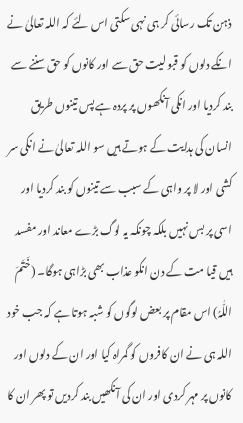ذہن تک رسائی کر ہی نہی سکتی اس لئے کہ اللہ تعالیٰ نے انکے دلوں کو قبو لیت حق سے اور کانوں کو حق سننے سے بند کردیا اور انکی آنکھوں پر پردہ ہے پس تینوں طریق انسان کی ہدایت کے ہوتے ہیں سو اللہ تعالیٰ نے انکی سر کشی اور لا پر واہی کے سبب سے تینوں کو بند کردیا اور اسی پر بس نہیں بلکہ چونکہ یہ لوگ بڑے معاند اور مفسد ہیں قیا مت کے دن انکو عذاب بھی بڑاہی ہوگا۔ (خَتَمَ اللّٰہُ) اس مقام پر بعض لوگوں کو شبہ ہوتا ہے کہ جب خود اللہ ہی نے ان کافروں کو گمراہ کیا اور ان کے دلوں اور کانوں پر مہر کردی اور ان کی آنکھیں بند کردیں تو پھر ان کا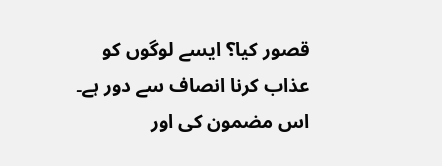قصور کیا؟ ایسے لوگوں کو عذاب کرنا انصاف سے دور ہے۔ اس مضمون کی اور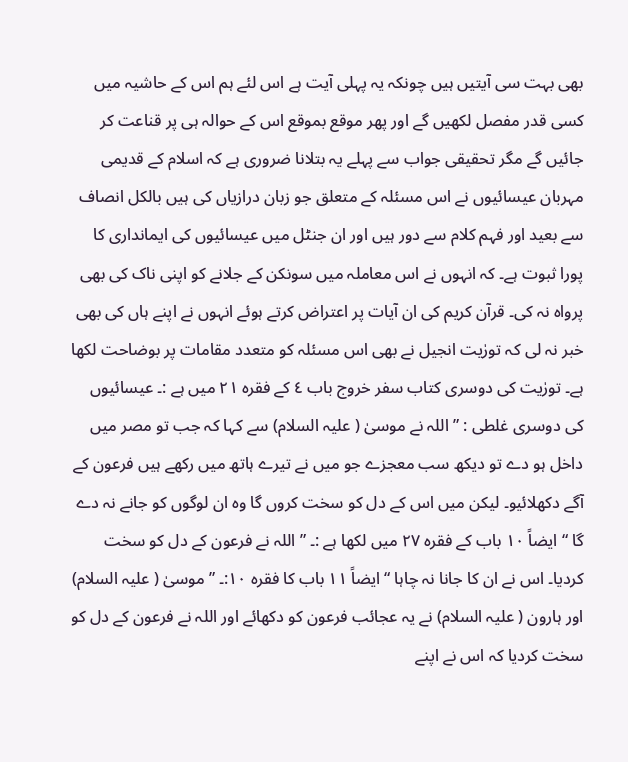بھی بہت سی آیتیں ہیں چونکہ یہ پہلی آیت ہے اس لئے ہم اس کے حاشیہ میں کسی قدر مفصل لکھیں گے اور پھر موقع بموقع اس کے حوالہ ہی پر قناعت کر جائیں گے مگر تحقیقی جواب سے پہلے یہ بتلانا ضروری ہے کہ اسلام کے قدیمی مہربان عیسائیوں نے اس مسئلہ کے متعلق جو زبان درازیاں کی ہیں بالکل انصاف سے بعید اور فہم کلام سے دور ہیں اور ان جنٹل میں عیسائیوں کی ایمانداری کا پورا ثبوت ہے۔ کہ انہوں نے اس معاملہ میں سونکن کے جلانے کو اپنی ناک کی بھی پرواہ نہ کی۔ قرآن کریم کی ان آیات پر اعتراض کرتے ہوئے انہوں نے اپنے ہاں کی بھی خبر نہ لی کہ تورٰیت انجیل نے بھی اس مسئلہ کو متعدد مقامات پر بوضاحت لکھا ہے۔ تورٰیت کی دوسری کتاب سفر خروج باب ٤ کے فقرہ ٢١ میں ہے :۔ عیسائیوں کی دوسری غلطی : ” اللہ نے موسیٰ ( علیہ السلام) سے کہا کہ جب تو مصر میں داخل ہو دے تو دیکھ سب معجزے جو میں نے تیرے ہاتھ میں رکھے ہیں فرعون کے آگے دکھلائیو۔ لیکن میں اس کے دل کو سخت کروں گا وہ ان لوگوں کو جانے نہ دے گا “ ایضاً ١٠ باب کے فقرہ ٢٧ میں لکھا ہے :۔ ” اللہ نے فرعون کے دل کو سخت کردیا۔ اس نے ان کا جانا نہ چاہا “ ایضاً ١١ باب کا فقرہ ١٠:۔ ” موسیٰ ( علیہ السلام) اور ہارون ( علیہ السلام) نے یہ عجائب فرعون کو دکھائے اور اللہ نے فرعون کے دل کو سخت کردیا کہ اس نے اپنے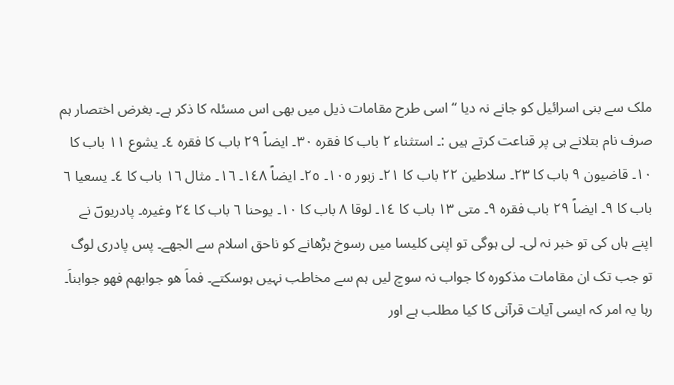ملک سے بنی اسرائیل کو جانے نہ دیا “ اسی طرح مقامات ذیل میں بھی اس مسئلہ کا ذکر ہے۔ بغرض اختصار ہم صرف نام بتلانے ہی پر قناعت کرتے ہیں :۔ استثناء ٢ باب کا فقرہ ٣٠۔ ایضاً ٢٩ باب کا فقرہ ٤۔ یشوع ١١ باب کا ١٠۔ قاضیون ٩ باب کا ٢٣۔ سلاطین ٢٢ باب کا ٢١۔ زبور ١٠٥۔ ٢٥۔ ایضاً ١٤٨۔ ١٦۔ مثال ١٦ باب کا ٤۔ یسعیا ٦ باب کا ٩۔ ایضاً ٢٩ باب فقرہ ٩۔ متی ١٣ باب کا ١٤۔ لوقا ٨ باب کا ١٠۔ یوحنا ٦ باب کا ٢٤ وغیرہ۔ پادریوںؔ نے اپنے ہاں کی تو خبر نہ لی۔ لی ہوگی تو اپنی کلیسا میں رسوخ بڑھانے کو ناحق اسلام سے الجھے۔ پس پادری لوگ تو جب تک ان مقامات مذکورہ کا جواب نہ سوچ لیں ہم سے مخاطب نہیں ہوسکتے۔ فماَ ھو جوابھم فھو جوابناَ۔ رہا یہ امر کہ ایسی آیات قرآنی کا کیا مطلب ہے اور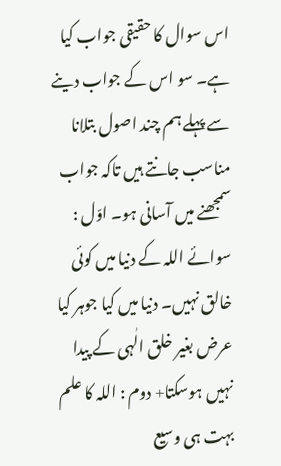اس سوال کا حقیقی جواب کیا ہے۔ سو اس کے جواب دینے سے پہلے ہم چند اصول بتلانا مناسب جانتے ہیں تاکہ جواب سمجھنے میں آسانی ہو۔ اوّل : سوائے اللہ کے دنیا میں کوئی خالق نہیں۔ دنیا میں کیا جوہر کیا عرض بغیر خلق الٰہی کے پیدا نہیں ہوسکتا+ دوم : اللہ کا علم بہت ہی وسیع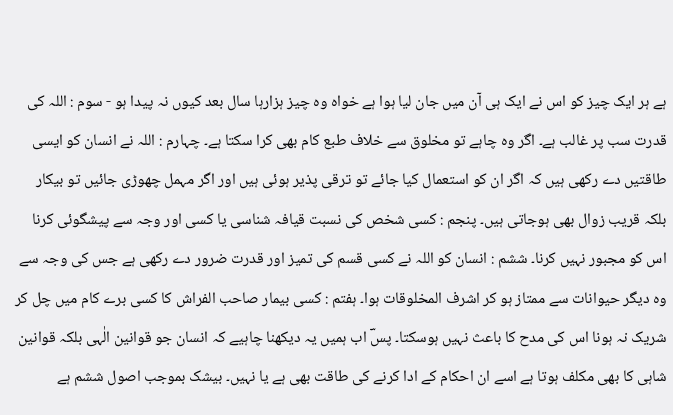ہے ہر ایک چیز کو اس نے ایک ہی آن میں جان لیا ہوا ہے خواہ وہ چیز ہزارہا سال بعد کیوں نہ پیدا ہو - سوم : اللہ کی قدرت سب پر غالب ہے۔ اگر وہ چاہے تو مخلوق سے خلاف طبع کام بھی کرا سکتا ہے۔ چہارم : اللہ نے انسان کو ایسی طاقتیں دے رکھی ہیں کہ اگر ان کو استعمال کیا جائے تو ترقی پذیر ہوئی ہیں اور اگر مہمل چھوڑی جائیں تو بیکار بلکہ قریب زوال بھی ہوجاتی ہیں۔ پنجم : کسی شخص کی نسبت قیافہ شناسی یا کسی اور وجہ سے پیشگوئی کرنا اس کو مجبور نہیں کرنا۔ ششم : انسان کو اللہ نے کسی قسم کی تمیز اور قدرت ضرور دے رکھی ہے جس کی وجہ سے وہ دیگر حیوانات سے ممتاز ہو کر اشرف المخلوقات ہوا۔ ہفتم : کسی بیمار صاحب الفراش کا کسی برے کام میں چل کر شریک نہ ہونا اس کی مدح کا باعث نہیں ہوسکتا۔ پسؔ اب ہمیں یہ دیکھنا چاہیے کہ انسان جو قوانین الٰہی بلکہ قوانین شاہی کا بھی مکلف ہوتا ہے اسے ان احکام کے ادا کرنے کی طاقت بھی ہے یا نہیں۔ بیشک بموجب اصول ششم ہے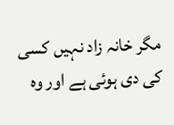مگر خانہ زاد نہیں کسی کی دی ہوئی ہے اور وہ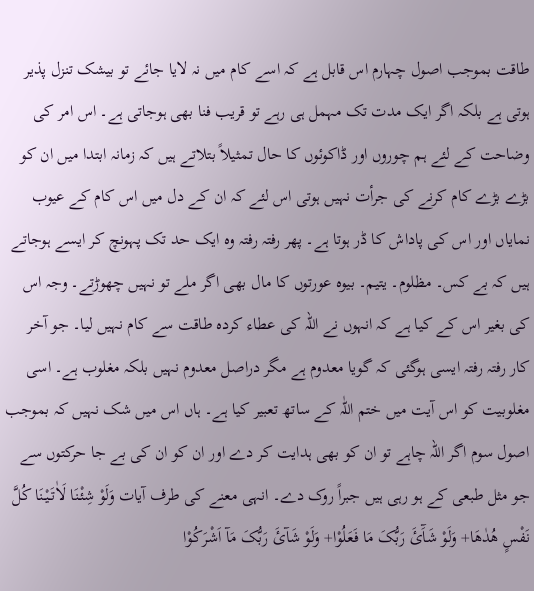طاقت بموجب اصول چہارم اس قابل ہے کہ اسے کام میں نہ لایا جائے تو بیشک تنزل پذیر ہوتی ہے بلکہ اگر ایک مدت تک مہمل ہی رہے تو قریب فنا بھی ہوجاتی ہے۔ اس امر کی وضاحت کے لئے ہم چوروں اور ڈاکوئوں کا حال تمثیلاً بتلاتے ہیں کہ زمانہ ابتدا میں ان کو بڑے بڑے کام کرنے کی جرأت نہیں ہوتی اس لئے کہ ان کے دل میں اس کام کے عیوب نمایاں اور اس کی پاداش کا ڈر ہوتا ہے۔ پھر رفتہ رفتہ وہ ایک حد تک پہونچ کر ایسے ہوجاتے ہیں کہ بے کس۔ مظلوم۔ یتیم۔ بیوہ عورتوں کا مال بھی اگر ملے تو نہیں چھوڑتے۔ وجہ اس کی بغیر اس کے کیا ہے کہ انہوں نے اللہ کی عطاء کردہ طاقت سے کام نہیں لیا۔ جو آخر کار رفتہ رفتہ ایسی ہوگئی کہ گویا معدوم ہے مگر دراصل معدوم نہیں بلکہ مغلوب ہے۔ اسی مغلوبیت کو اس آیت میں ختم اللّٰہ کے ساتھ تعبیر کیا ہے۔ ہاں اس میں شک نہیں کہ بموجب اصول سوم اگر اللہ چاہے تو ان کو بھی ہدایت کر دے اور ان کو ان کی بے جا حرکتوں سے جو مثل طبعی کے ہو رہی ہیں جبراً روک دے۔ انہی معنے کی طرف آیات وَلَوْ شِئْنَا لَاٰتَیْنَا کُلَّ نَفْسٍ ھُدٰھَا+ وَلَوْ شَآَئَ رَبُّکَ مَا فَعَلُوْا+ وَلَوْ شَآئَ رَبُّکَ مَآ اَشْرَکُوْا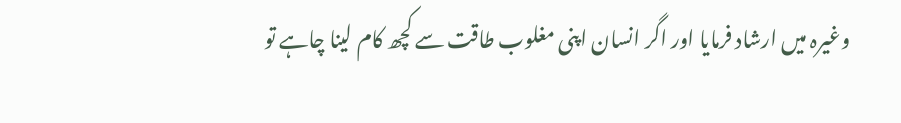وغیرہ میں ارشاد فرمایا اور اگر انسان اپنی مغلوب طاقت سے کچھ کام لینا چاہے تو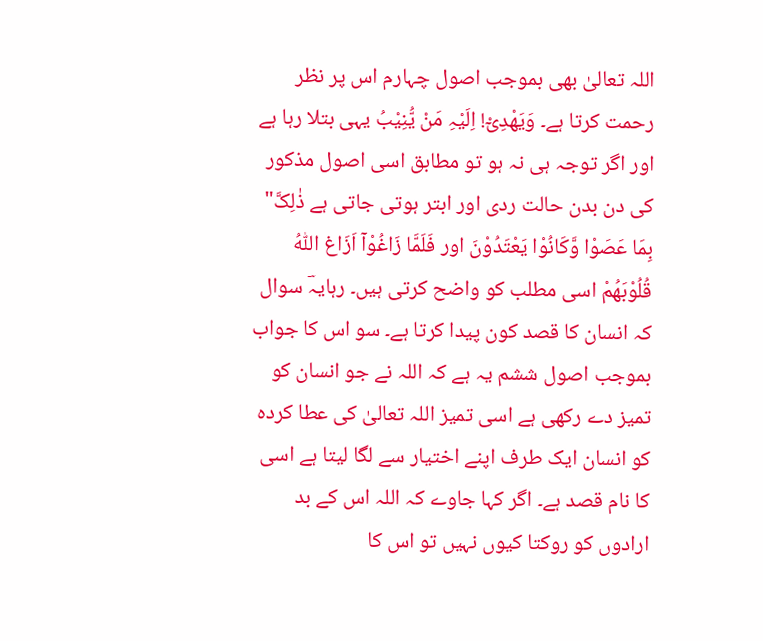اللہ تعالیٰ بھی بموجب اصول چہارم اس پر نظر رحمت کرتا ہے۔ وَیَھْدِیْٓ! اِلَیْہِ مَنْ یُّنِیْبُ یہی بتلا رہا ہے اور اگر توجہ ہی نہ ہو تو مطابق اسی اصول مذکور کی دن بدن حالت ردی اور ابتر ہوتی جاتی ہے ذٰلِکَّ" بِمَا عَصَوْا وَّکَانُوْا یَعْتَدُوْنَ اور فَلَمَّا زَاغُوْآ اَزَاغ اللّٰہُ قُلُوْبَھُمْ اسی مطلب کو واضح کرتی ہیں۔ رہایہؔ سوال کہ انسان کا قصد کون پیدا کرتا ہے۔ سو اس کا جواب بموجب اصول ششم یہ ہے کہ اللہ نے جو انسان کو تمیز دے رکھی ہے اسی تمیز اللہ تعالیٰ کی عطا کردہ کو انسان ایک طرف اپنے اختیار سے لگا لیتا ہے اسی کا نام قصد ہے۔ اگر کہا جاوے کہ اللہ اس کے بد ارادوں کو روکتا کیوں نہیں تو اس کا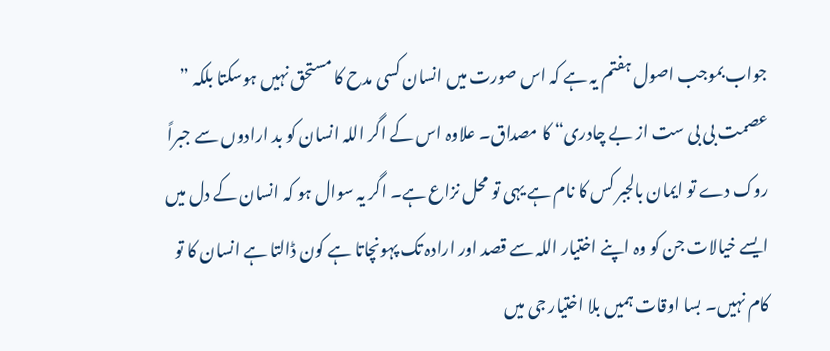جواب بموجب اصول ہفتم یہ ہے کہ اس صورت میں انسان کسی مدح کا مستحق نہیں ہوسکتا بلکہ ” عصمت بی بی ست از بے چادری“ کا مصداق۔ علاوہ اس کے اگر اللہ انسان کو بد ارادوں سے جبراً روک دے تو ایمان بالجبر کس کا نام ہے یہی تو محل نزاع ہے۔ اگر یہ سوال ہو کہ انسان کے دل میں ایسے خیالات جن کو وہ اپنے اختیار اللہ سے قصد اور ارادہ تک پہونچاتا ہے کون ڈالتا ہے انسان کا تو کام نہیں۔ بسا اوقات ہمیں بلا اختیار جی میں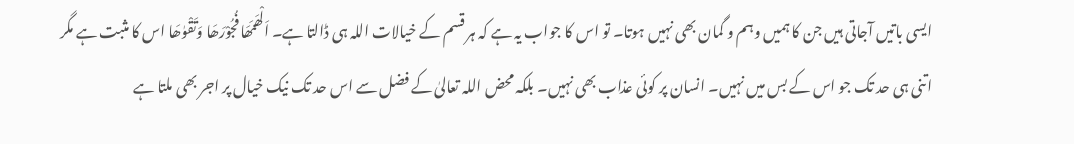ایسی باتیں آجاتی ہیں جن کا ہمیں وہم و گمان بھی نہیں ہوتا۔ تو اس کا جواب یہ ہے کہ ہر قسم کے خیالات اللہ ہی ڈالتا ہے۔ اَلْھَمَھَا فُجُوْرَھَا وَتَقْوٰھَا اس کا مثبت ہے مگر اتنی ہی حد تک جو اس کے بس میں نہیں۔ انسان پر کوئی عذاب بھی نہیں۔ بلکہ محض اللہ تعالیٰ کے فضل سے اس حد تک نیک خیال پر اجر بھی ملتا ہے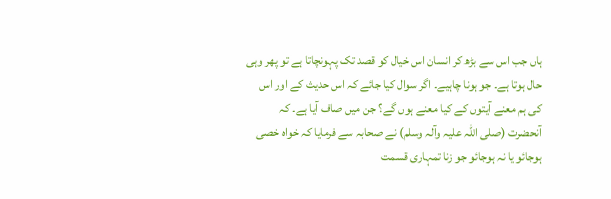ہاں جب اس سے بڑھ کر انسان اس خیال کو قصد تک پہونچاتا ہے تو پھر وہی حال ہوتا ہے۔ جو ہونا چاہیے۔ اگر سوال کیا جائے کہ اس حدیث کے اور اس کی ہم معنے آیتوں کے کیا معنے ہوں گے؟ جن میں صاف آیا ہے۔ کہ آنحضرت (صلی اللہ علیہ وآلہ وسلم) نے صحابہ سے فرمایا کہ خواہ خصی ہوجائو یا نہ ہوجائو جو زنا تمہاری قسمت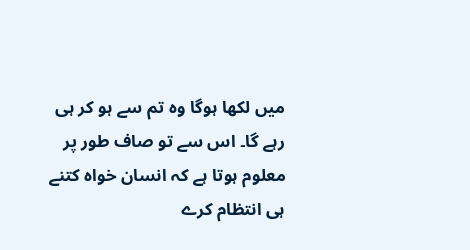میں لکھا ہوگا وہ تم سے ہو کر ہی رہے گا۔ اس سے تو صاف طور پر معلوم ہوتا ہے کہ انسان خواہ کتنے ہی انتظام کرے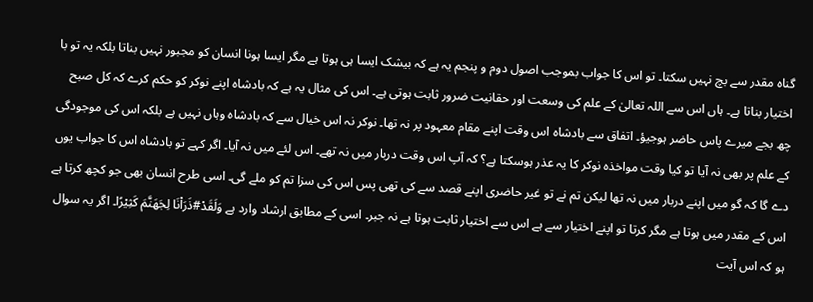گناہ مقدر سے بچ نہیں سکتا۔ تو اس کا جواب بموجب اصول دوم و پنجم یہ ہے کہ بیشک ایسا ہی ہوتا ہے مگر ایسا ہونا انسان کو مجبور نہیں بناتا بلکہ یہ تو با اختیار بناتا ہے۔ ہاں اس سے اللہ تعالیٰ کے علم کی وسعت اور حقانیت ضرور ثابت ہوتی ہے۔ اس کی مثال یہ ہے کہ بادشاہ اپنے نوکر کو حکم کرے کہ کل صبح چھ بجے میرے پاس حاضر ہوجیؤ۔ اتفاق سے بادشاہ اس وقت اپنے مقام معہود پر نہ تھا۔ نوکر نہ اس خیال سے کہ بادشاہ وہاں نہیں ہے بلکہ اس کی موجودگی کے علم پر بھی نہ آیا تو کیا وقت مواخذہ نوکر کا یہ عذر ہوسکتا ہے؟ کہ آپ اس وقت دربار میں نہ تھے۔ اس لئے میں نہ آیا۔ اگر کہے تو بادشاہ اس کا جواب یوں دے گا کہ گو میں اپنے دربار میں نہ تھا لیکن تم نے تو غیر حاضری اپنے قصد سے کی تھی پس اس کی سزا تم کو ملے گی۔ اسی طرح انسان بھی جو کچھ کرتا ہے اس کے مقدر میں ہوتا ہے مگر کرتا تو اپنے اختیار سے ہے اس سے اختیار ثابت ہوتا ہے نہ جبر۔ اسی کے مطابق ارشاد وارد ہے وَلَقَدْ#ذَرَاْنَا لِجَھَنَّمَ کَثِیْرًا۔ اگر یہ سوال ہو کہ اس آیت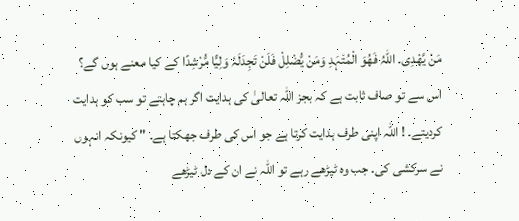مَنْ یَّھْدِی۔ اللّٰہُ فَھُوَ الْمُتْہَدِ وَمَنْ یُّضْلِلْ فَلَنْ تَجِدَلَہٗ وَلِیًّا مُّرْشِدًا کے کیا معنے ہوں گے؟ اس سے تو صاف ثابت ہے کہ بجز اللہ تعالیٰ کی ہدایت اگر ہم چاہتے تو سب کو ہدایت کردیتے۔ ! اللہ اپنی طرف ہدایت کرتا ہے جو اس کی طرف جھکتا ہے۔ " کیونکہ انہوں نے سرکشی کی۔ جب وہ ٹیڑھے رہے تو اللہ نے ان کے دل ٹیڑھے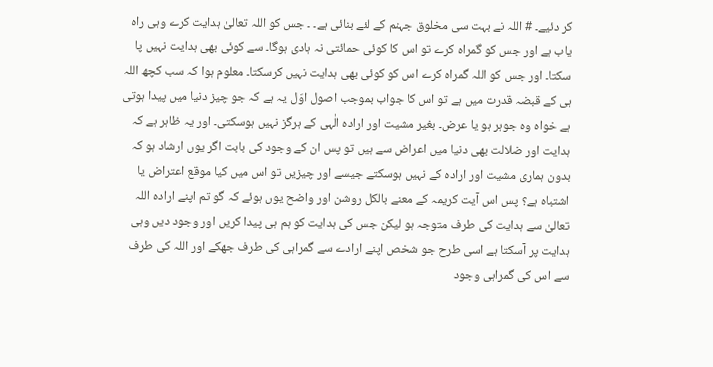کر دئیے۔ # اللہ نے بہت سی مخلوق جہنم کے لئے بنائی ہے۔ ۔ جس کو اللہ تعالیٰ ہدایت کرے وہی راہ یاب ہے اور جس کو گمراہ کرے تو اس کا کوئی حمائتی نہ ہادی ہوگا۔ سے کوئی بھی ہدایت نہیں پا سکتا۔ اور جس کو اللہ گمراہ کرے اس کو کوئی بھی ہدایت نہیں کرسکتا۔ معلوم ہوا کہ سب کچھ اللہ ہی کے قبضہ قدرت میں ہے تو اس کا جواب بموجب اصول اوّل یہ ہے کہ جو چیز دنیا میں پیدا ہوتی ہے خواہ وہ جوہر ہو یا عرض۔ بغیر مشیت اور ارادہ الٰہی کے ہرگز نہیں ہوسکتی۔ اور یہ ظاہر ہے کہ ہدایت اور ضلالت بھی دنیا میں اعراض سے ہیں تو پس ان کے وجود کی بابت اگر یوں ارشاد ہو کہ بدون ہماری مشیت اور ارادہ کے نہیں ہوسکتے جیسے اور چیزیں تو اس میں کیا موقع اعتراض یا اشتباہ ہے؟ پس اس آیت کریمہ کے معنے بالکل روشن اور واضح یوں ہوئے کہ گو تم اپنے ارادہ اللہ تعالیٰ سے ہدایت کی طرف متوجہ ہو لیکن جس کی ہدایت کو ہم ہی پیدا کریں اور وجود دیں وہی ہدایت پر آسکتا ہے اسی طرح جو شخص اپنے ارادے سے گمراہی کی طرف جھکے اور اللہ کی طرف سے اس کی گمراہی وجود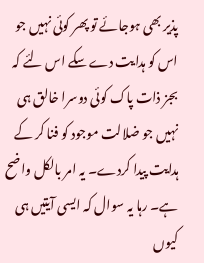پذیر بھی ہوجائے تو پھر کوئی نہیں جو اس کو ہدایت دے سکے اس لئے کہ بجز ذات پاک کوئی دوسرا خالق ہی نہیں جو ضلالت موجود کو فنا کر کے ہدایت پیدا کردے۔ یہ امر بالکل واضح ہے۔ رہا یہ سوال کہ ایسی آیتیں ہی کیوں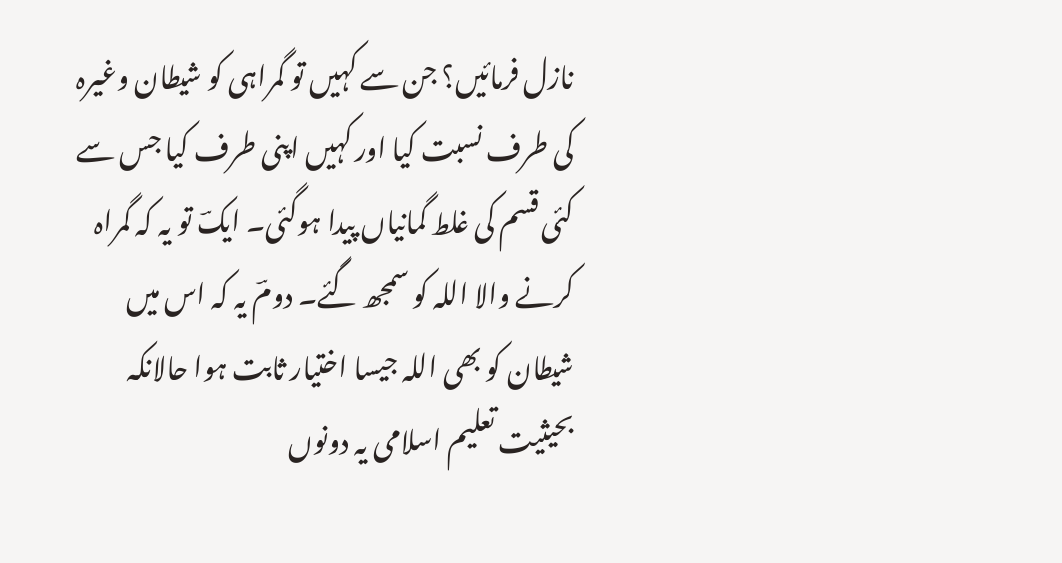نازل فرمائیں؟ جن سے کہیں تو گمراہی کو شیطان وغیرہ کی طرف نسبت کیا اور کہیں اپنی طرف کیا جس سے کئی قسم کی غلط گمانیاں پیدا ہوگئی۔ ایکؔ تو یہ کہ گمراہ کرنے والا اللہ کو سمجھ گئے۔ دومؔ یہ کہ اس میں شیطان کو بھی اللہ جیسا اختیار ثابت ہوا حالانکہ بحیثیت تعلیم اسلامی یہ دونوں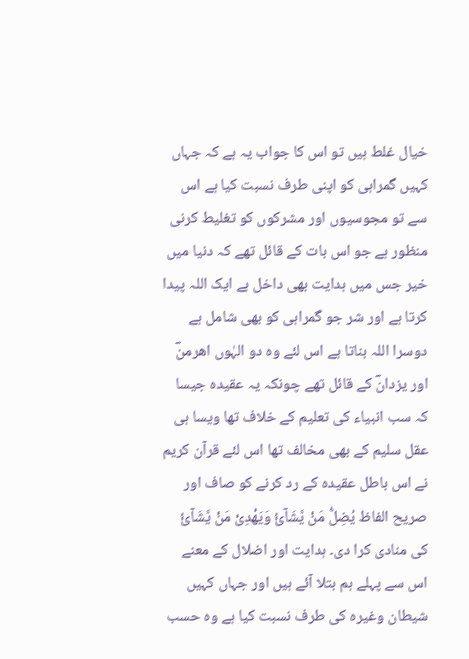خیال غلط ہیں تو اس کا جواب یہ ہے کہ جہاں کہیں گمراہی کو اپنی طرف نسبت کیا ہے اس سے تو مجوسیوں اور مشرکوں کو تغلیط کرنی منظور ہے جو اس بات کے قائل تھے کہ دنیا میں خیر جس میں ہدایت بھی داخل ہے ایک اللہ پیدا کرتا ہے اور شر جو گمراہی کو بھی شامل ہے دوسرا اللہ بناتا ہے اس لئے وہ دو الہٰوں اھرمنؔ اور یزدانؔ کے قائل تھے چونکہ یہ عقیدہ جیسا کہ سب انبیاء کی تعلیم کے خلاف تھا ویسا ہی عقل سلیم کے بھی مخالف تھا اس لئے قرآن کریم نے اس باطل عقیدہ کے رد کرنے کو صاف اور صریح الفاظ یُضِلُّ مَنْ یَّشَآئُ وَیَھْدِیْ مَنْ یَّشَآئُ کی منادی کرا دی۔ ہدایت اور اضلال کے معنے اس سے پہلے ہم بتلا آئے ہیں اور جہاں کہیں شیطان وغیرہ کی طرف نسبت کیا ہے وہ حسب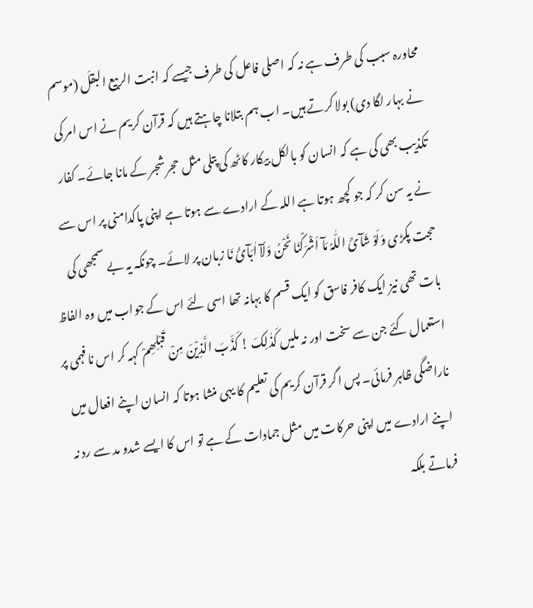محاورہ سبب کی طرف ہے نہ کہ اصلی فاعل کی طرف جیسے کہ انبت الربیع البقلَ (موسم نے بہار لگا دی) بولا کرتے ہیں۔ اب ہم بتلانا چاہتے ہیں کہ قرآن کریم نے اس امر کی تکذیب بھی کی ہے کہ انسان کو بالکل بیکار کاٹھ کی پتلی مثل حجر شجر کے مانا جائے۔ کفار نے یہ سن کر کہ جو کچھ ہوتا ہے اللہ کے ارادے سے ہوتا ہے اپنی پاکدامنی پر اس سے حجت پکڑی وَلَوْ شَآئَ اللّٰہُ مَآ اَشْرَکْنَا نَحْنُ وَلَآ اٰبَآئُ نَا زبان پر لائے۔ چونکہ یہ بے سمجھی کی بات تھی نیز ایک کافر فاسق کو ایک قسم کا بہانہ تھا اسی لئے اس کے جواب میں وہ الفاظ استعمال کئے جن سے سخت اور نہ ملیں کَذٰلِکَ ! کَذَّبَ الَّذِیْنَ مِنْ قَبْلِھِمْ کہہ کر اس نافہمی پر ناراضگی ظاہر فرمائی۔ پس اگر قرآن کریم کی تعلیم کا یہی منشا ہوتا کہ انسان اپنے افعال میں اپنے ارادے میں اپنی حرکات میں مثل جمادات کے ہے تو اس کا ایسے شدو مد سے رد نہ فرماتے بلکہ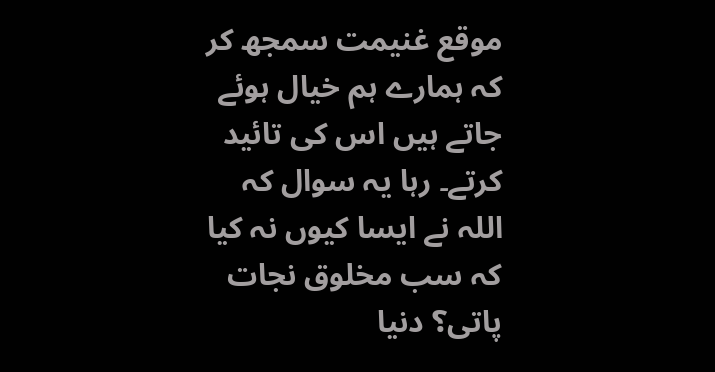موقع غنیمت سمجھ کر کہ ہمارے ہم خیال ہوئے جاتے ہیں اس کی تائید کرتے۔ رہا یہ سوال کہ اللہ نے ایسا کیوں نہ کیا کہ سب مخلوق نجات پاتی؟ دنیا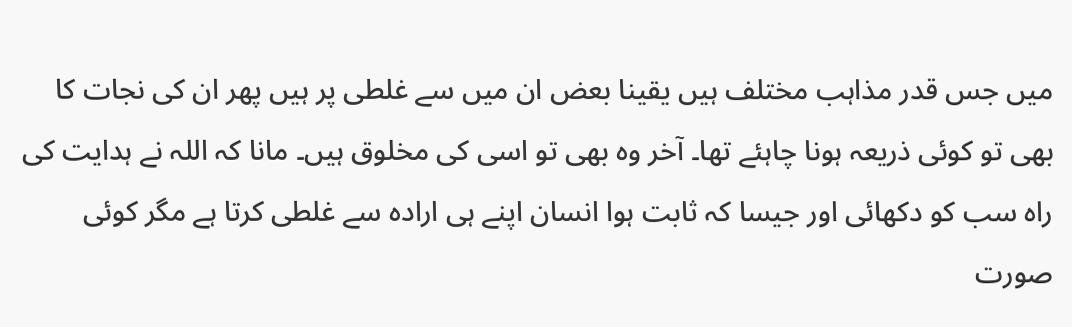میں جس قدر مذاہب مختلف ہیں یقینا بعض ان میں سے غلطی پر ہیں پھر ان کی نجات کا بھی تو کوئی ذریعہ ہونا چاہئے تھا۔ آخر وہ بھی تو اسی کی مخلوق ہیں۔ مانا کہ اللہ نے ہدایت کی راہ سب کو دکھائی اور جیسا کہ ثابت ہوا انسان اپنے ہی ارادہ سے غلطی کرتا ہے مگر کوئی صورت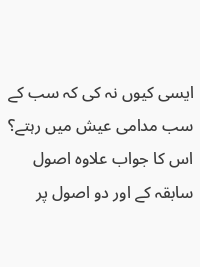ایسی کیوں نہ کی کہ سب کے سب مدامی عیش میں رہتے؟ اس کا جواب علاوہ اصول سابقہ کے اور دو اصول پر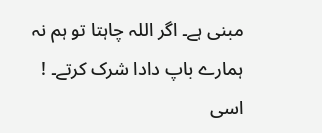مبنی ہے۔ اگر اللہ چاہتا تو ہم نہ ہمارے باپ دادا شرک کرتے۔ ! اسی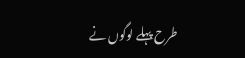طرح پہلے لوگوں نے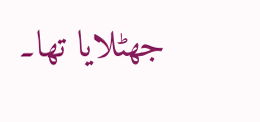جھٹلایا تھا۔